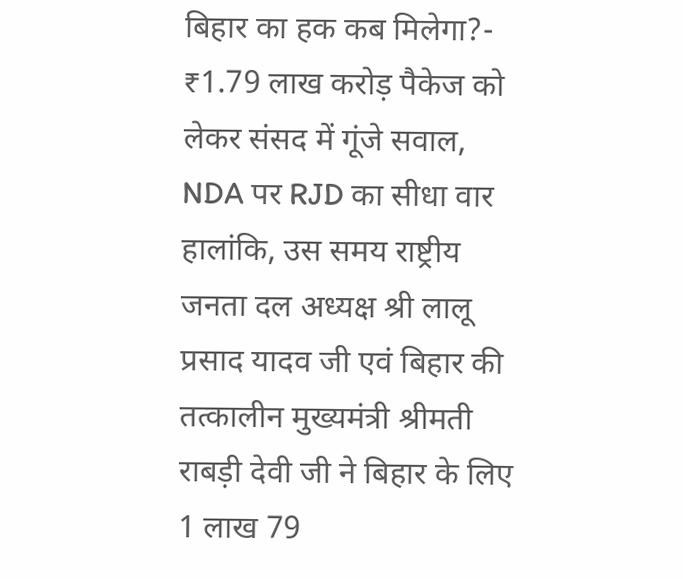बिहार का हक कब मिलेगा?- ₹1.79 लाख करोड़ पैकेज को लेकर संसद में गूंजे सवाल, NDA पर RJD का सीधा वार
हालांकि, उस समय राष्ट्रीय जनता दल अध्यक्ष श्री लालू प्रसाद यादव जी एवं बिहार की तत्कालीन मुख्यमंत्री श्रीमती राबड़ी देवी जी ने बिहार के लिए 1 लाख 79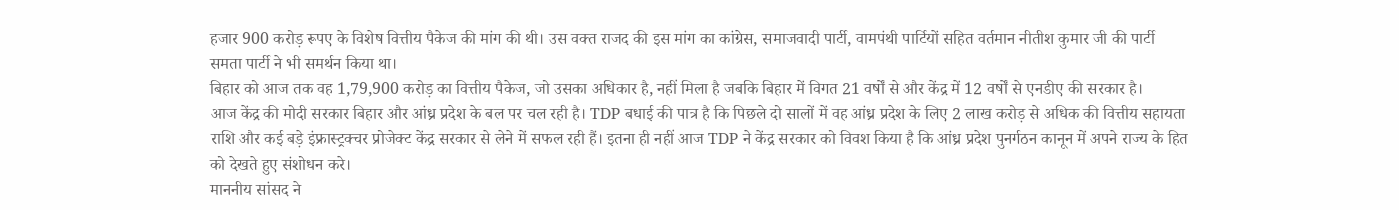हजार 900 करोड़ रूपए के विशेष वित्तीय पैकेज की मांग की थी। उस वक्त राजद की इस मांग का कांग्रेस, समाजवादी पार्टी, वामपंथी पार्टियों सहित वर्तमान नीतीश कुमार जी की पार्टी समता पार्टी ने भी समर्थन किया था।
बिहार को आज तक वह 1,79,900 करोड़ का वित्तीय पैकेज, जो उसका अधिकार है, नहीं मिला है जबकि बिहार में विगत 21 वर्षों से और केंद्र में 12 वर्षों से एनडीए की सरकार है।
आज केंद्र की मोदी सरकार बिहार और आंध्र प्रदेश के बल पर चल रही है। TDP बधाई की पात्र है कि पिछले दो सालों में वह आंध्र प्रदेश के लिए 2 लाख करोड़ से अधिक की वित्तीय सहायता राशि और कई बड़े इंफ्रास्ट्रक्चर प्रोजेक्ट केंद्र सरकार से लेने में सफल रही हैं। इतना ही नहीं आज TDP ने केंद्र सरकार को विवश किया है कि आंध्र प्रदेश पुनर्गठन कानून में अपने राज्य के हित को देखते हुए संशोधन करे।
माननीय सांसद ने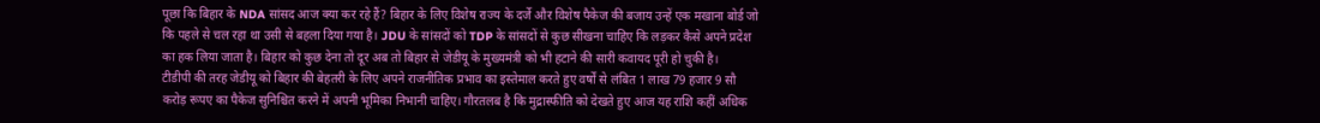पूछा कि बिहार के NDA सांसद आज क्या कर रहे हैं? बिहार के लिए विशेष राज्य के दर्जे और विशेष पैकेज की बजाय उन्हें एक मखाना बोर्ड जो कि पहले से चल रहा था उसी से बहला दिया गया है। JDU के सांसदों को TDP के सांसदों से कुछ सीखना चाहिए कि लड़कर कैसे अपने प्रदेश का हक लिया जाता है। बिहार को कुछ देना तो दूर अब तो बिहार से जेडीयू के मुख्यमंत्री को भी हटाने की सारी कवायद पूरी हो चुकी है।
टीडीपी की तरह जेडीयू को बिहार की बेहतरी के लिए अपने राजनीतिक प्रभाव का इस्तेमाल करते हुए वर्षों से लंबित 1 लाख 79 हजार 9 सौ करोड़ रूपए का पैकेज सुनिश्चित करने में अपनी भूमिका निभानी चाहिए। गौरतलब है कि मुद्रास्फीति को देखते हुए आज यह राशि कहीं अधिक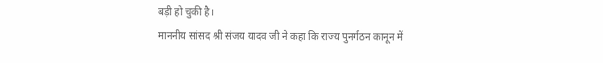बड़ी हो चुकी है।
माननीय सांसद श्री संजय यादव जी ने कहा कि राज्य पुनर्गठन कानून में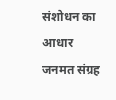संशोधन का आधार जनमत संग्रह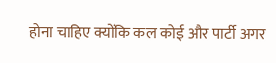होना चाहिए क्योंकि कल कोई और पार्टी अगर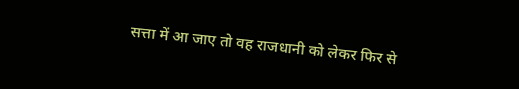सत्ता में आ जाए तो वह राजधानी को लेकर फिर से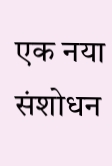एक नया संशोधन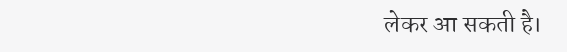लेकर आ सकती है।